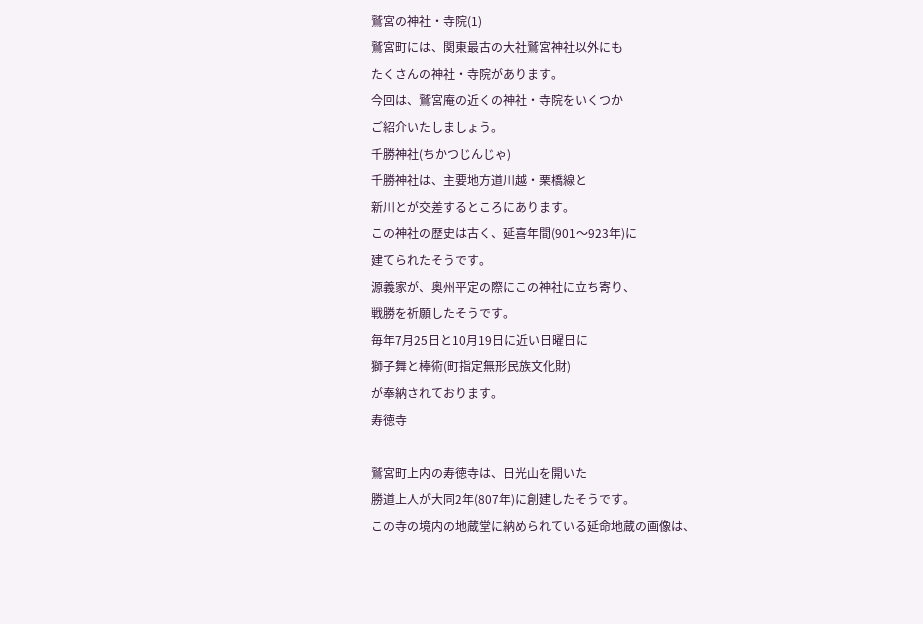鷲宮の神社・寺院(1)
鷲宮町には、関東最古の大社鷲宮神社以外にも
たくさんの神社・寺院があります。
今回は、鷲宮庵の近くの神社・寺院をいくつか
ご紹介いたしましょう。
千勝神社(ちかつじんじゃ)
千勝神社は、主要地方道川越・栗橋線と
新川とが交差するところにあります。
この神社の歴史は古く、延喜年間(901〜923年)に
建てられたそうです。
源義家が、奥州平定の際にこの神社に立ち寄り、
戦勝を祈願したそうです。
毎年7月25日と10月19日に近い日曜日に
獅子舞と棒術(町指定無形民族文化財)
が奉納されております。
寿徳寺

鷲宮町上内の寿徳寺は、日光山を開いた
勝道上人が大同2年(807年)に創建したそうです。
この寺の境内の地蔵堂に納められている延命地蔵の画像は、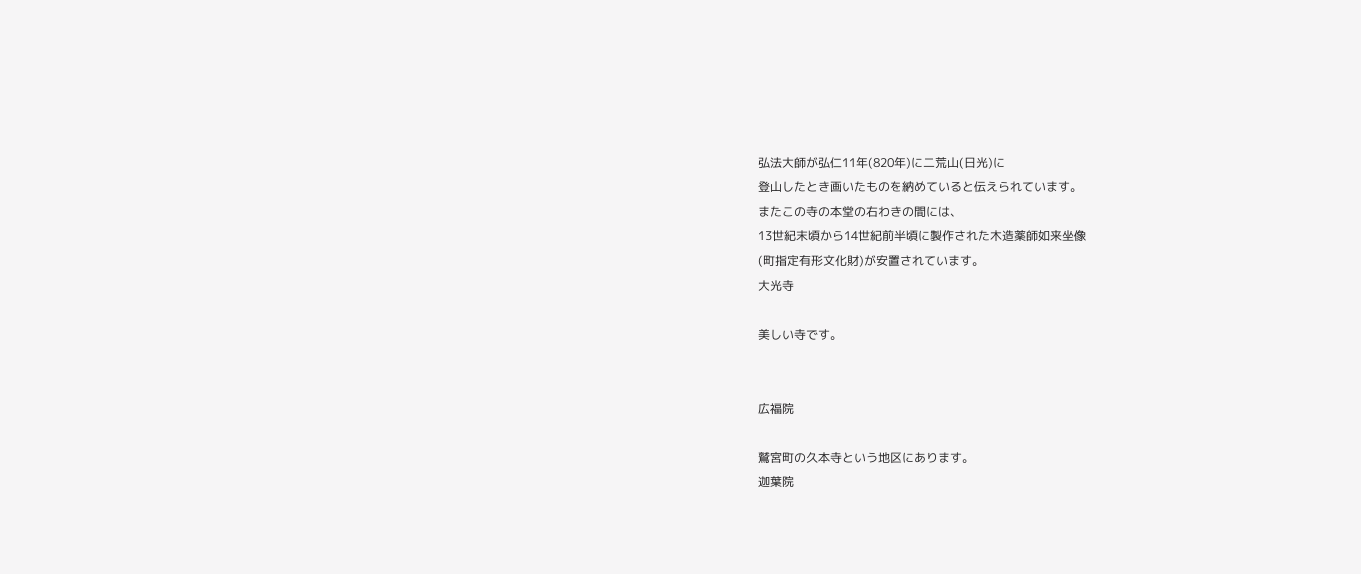弘法大師が弘仁11年(820年)に二荒山(日光)に
登山したとき画いたものを納めていると伝えられています。
またこの寺の本堂の右わきの間には、
13世紀末頃から14世紀前半頃に製作された木造薬師如来坐像
(町指定有形文化財)が安置されています。
大光寺

美しい寺です。


広福院

鷲宮町の久本寺という地区にあります。
迦葉院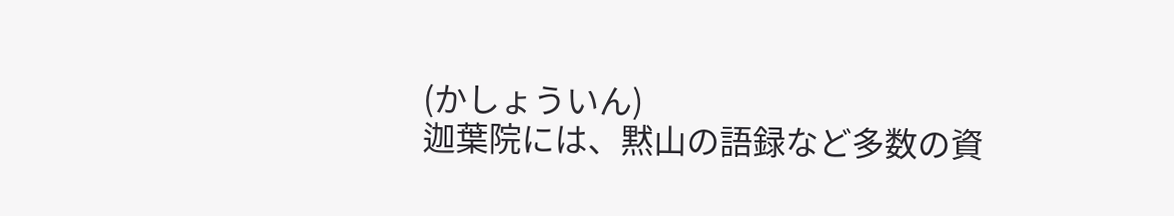(かしょういん)
迦葉院には、黙山の語録など多数の資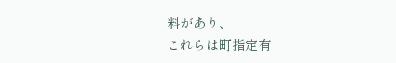料があり、
これらは町指定有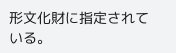形文化財に指定されている。